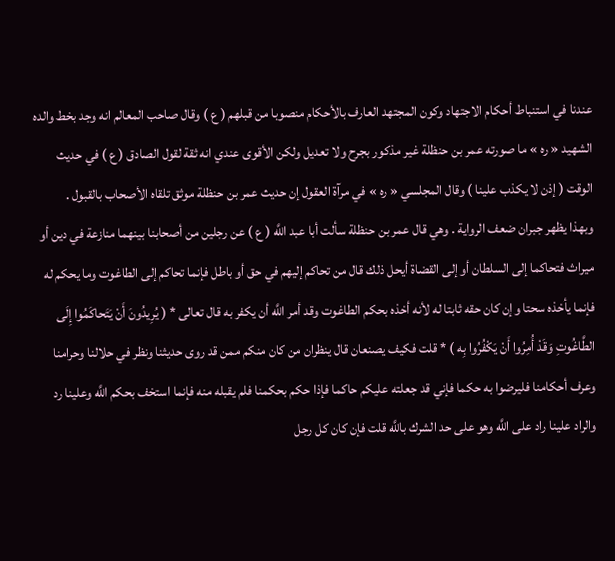عندنا في استنباط أحكام الاجتهاد وكون المجتهد العارف بالأحكام منصوبا من قبلهم ( ع ) وقال صاحب المعالم انه وجد بخط والده الشهيد « ره » ما صورته عمر بن حنظلة غير مذكور بجرح ولا تعديل ولكن الأقوى عندي انه ثقة لقول الصادق ( ع ) في حديث الوقت ( إذن لا يكذب علينا ) وقال المجلسي « ره » في مرآة العقول إن حديث عمر بن حنظلة موثق تلقاه الأصحاب بالقبول .
وبهذا يظهر جبران ضعف الرواية . وهي قال عمر بن حنظلة سألت أبا عبد اللَّه ( ع ) عن رجلين من أصحابنا بينهما منازعة في دين أو ميراث فتحاكما إلى السلطان أو إلى القضاة أيحل ذلك قال من تحاكم إليهم في حق أو باطل فإنما تحاكم إلى الطاغوت وما يحكم له فإنما يأخذه سحتا وإن كان حقه ثابتا له لأنه أخذه بحكم الطاغوت وقد أمر اللَّه أن يكفر به قال تعالى * ( يُرِيدُونَ أَنْ يَتَحاكَمُوا إِلَى الطَّاغُوتِ وَقَدْ أُمِرُوا أَنْ يَكْفُرُوا بِه ) * قلت فكيف يصنعان قال ينظران من كان منكم ممن قد روى حديثنا ونظر في حلالنا وحرامنا وعرف أحكامنا فليرضوا به حكما فإني قد جعلته عليكم حاكما فإذا حكم بحكمنا فلم يقبله منه فإنما استخف بحكم اللَّه وعلينا رد والراد علينا راد على اللَّه وهو على حد الشرك باللَّه قلت فإن كان كل رجل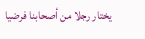يختار رجلا من أصحابنا فرضيا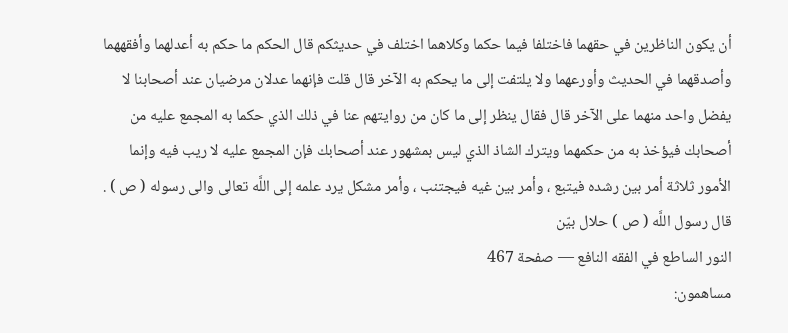أن يكون الناظرين في حقهما فاختلفا فيما حكما وكلاهما اختلف في حديثكم قال الحكم ما حكم به أعدلهما وأفقههما وأصدقهما في الحديث وأورعهما ولا يلتفت إلى ما يحكم به الآخر قال قلت فإنهما عدلان مرضيان عند أصحابنا لا يفضل واحد منهما على الآخر قال فقال ينظر إلى ما كان من روايتهم عنا في ذلك الذي حكما به المجمع عليه من أصحابك فيؤخذ به من حكمهما ويترك الشاذ الذي ليس بمشهور عند أصحابك فإن المجمع عليه لا ريب فيه وإنما الأمور ثلاثة أمر بين رشده فيتبع ، وأمر بين غيه فيجتنب ، وأمر مشكل يرد علمه إلى اللَّه تعالى والى رسوله ( ص ) . قال رسول اللَّه ( ص ) حلال بيّن
النور الساطع في الفقه النافع — صفحة 467
مساهمون: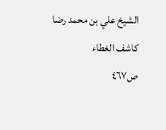الشيخ علي بن محمد رضا كاشف الغطاء
ص٤٦٧